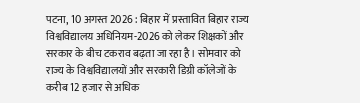पटना, 10 अगस्त 2026 : बिहार में प्रस्तावित बिहार राज्य विश्वविद्यालय अधिनियम-2026 को लेकर शिक्षकों और सरकार के बीच टकराव बढ़ता जा रहा है। सोमवार को राज्य के विश्वविद्यालयों और सरकारी डिग्री कॉलेजों के करीब 12 हजार से अधिक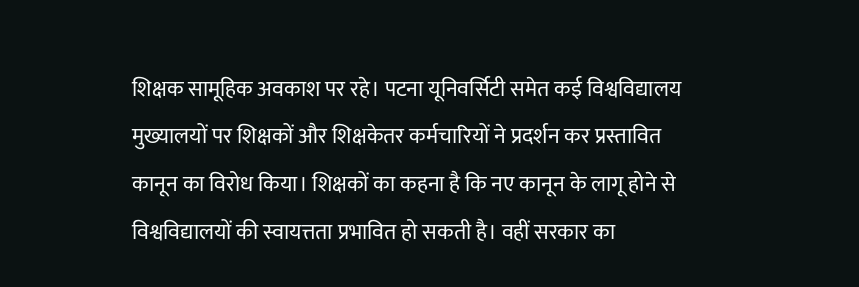शिक्षक सामूहिक अवकाश पर रहे। पटना यूनिवर्सिटी समेत कई विश्वविद्यालय मुख्यालयों पर शिक्षकों और शिक्षकेतर कर्मचारियों ने प्रदर्शन कर प्रस्तावित कानून का विरोध किया। शिक्षकों का कहना है कि नए कानून के लागू होने से विश्वविद्यालयों की स्वायत्तता प्रभावित हो सकती है। वहीं सरकार का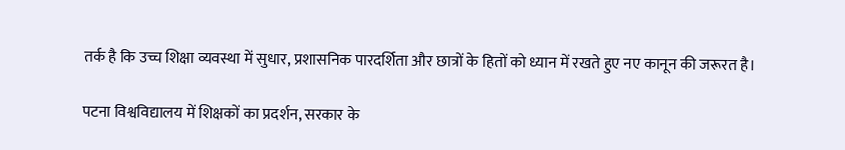तर्क है कि उच्च शिक्षा व्यवस्था में सुधार, प्रशासनिक पारदर्शिता और छात्रों के हितों को ध्यान में रखते हुए नए कानून की जरूरत है।

पटना विश्वविद्यालय में शिक्षकों का प्रदर्शन, सरकार के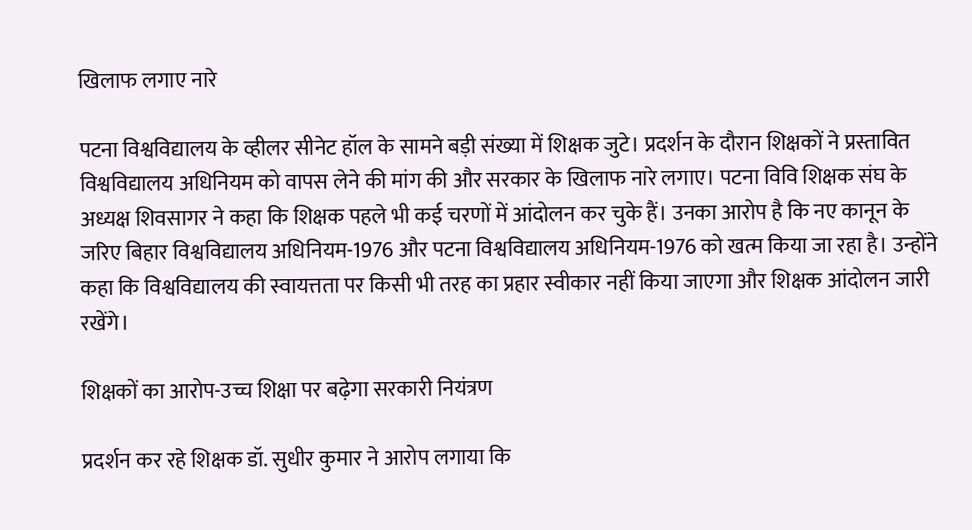खिलाफ लगाए नारे

पटना विश्वविद्यालय के व्हीलर सीनेट हॉल के सामने बड़ी संख्या में शिक्षक जुटे। प्रदर्शन के दौरान शिक्षकों ने प्रस्तावित विश्वविद्यालय अधिनियम को वापस लेने की मांग की और सरकार के खिलाफ नारे लगाए। पटना विवि शिक्षक संघ के अध्यक्ष शिवसागर ने कहा कि शिक्षक पहले भी कई चरणों में आंदोलन कर चुके हैं। उनका आरोप है कि नए कानून के जरिए बिहार विश्वविद्यालय अधिनियम-1976 और पटना विश्वविद्यालय अधिनियम-1976 को खत्म किया जा रहा है। उन्होंने कहा कि विश्वविद्यालय की स्वायत्तता पर किसी भी तरह का प्रहार स्वीकार नहीं किया जाएगा और शिक्षक आंदोलन जारी रखेंगे।

शिक्षकों का आरोप-उच्च शिक्षा पर बढ़ेगा सरकारी नियंत्रण

प्रदर्शन कर रहे शिक्षक डॉ. सुधीर कुमार ने आरोप लगाया कि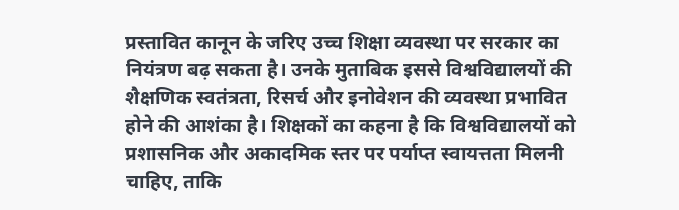प्रस्तावित कानून के जरिए उच्च शिक्षा व्यवस्था पर सरकार का नियंत्रण बढ़ सकता है। उनके मुताबिक इससे विश्वविद्यालयों की शैक्षणिक स्वतंत्रता, रिसर्च और इनोवेशन की व्यवस्था प्रभावित होने की आशंका है। शिक्षकों का कहना है कि विश्वविद्यालयों को प्रशासनिक और अकादमिक स्तर पर पर्याप्त स्वायत्तता मिलनी चाहिए, ताकि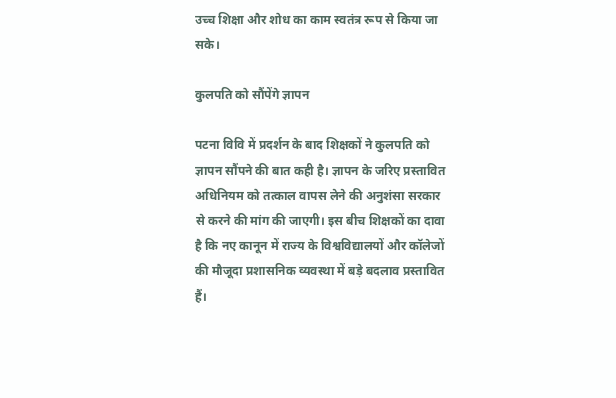उच्च शिक्षा और शोध का काम स्वतंत्र रूप से किया जा सके।

कुलपति को सौंपेंगे ज्ञापन

पटना विवि में प्रदर्शन के बाद शिक्षकों ने कुलपति को ज्ञापन सौंपने की बात कही है। ज्ञापन के जरिए प्रस्तावित अधिनियम को तत्काल वापस लेने की अनुशंसा सरकार से करने की मांग की जाएगी। इस बीच शिक्षकों का दावा है कि नए कानून में राज्य के विश्वविद्यालयों और कॉलेजों की मौजूदा प्रशासनिक व्यवस्था में बड़े बदलाव प्रस्तावित हैं।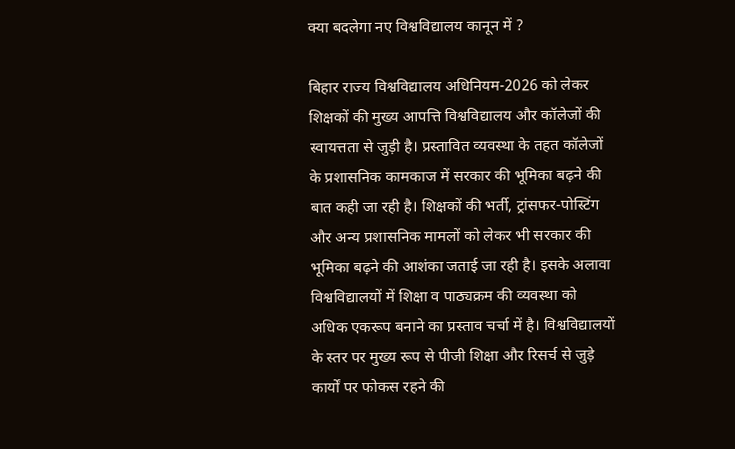क्या बदलेगा नए विश्वविद्यालय कानून में ?

बिहार राज्य विश्वविद्यालय अधिनियम-2026 को लेकर शिक्षकों की मुख्य आपत्ति विश्वविद्यालय और कॉलेजों की स्वायत्तता से जुड़ी है। प्रस्तावित व्यवस्था के तहत कॉलेजों के प्रशासनिक कामकाज में सरकार की भूमिका बढ़ने की बात कही जा रही है। शिक्षकों की भर्ती, ट्रांसफर-पोस्टिंग और अन्य प्रशासनिक मामलों को लेकर भी सरकार की भूमिका बढ़ने की आशंका जताई जा रही है। इसके अलावा विश्वविद्यालयों में शिक्षा व पाठ्यक्रम की व्यवस्था को अधिक एकरूप बनाने का प्रस्ताव चर्चा में है। विश्वविद्यालयों के स्तर पर मुख्य रूप से पीजी शिक्षा और रिसर्च से जुड़े कार्यों पर फोकस रहने की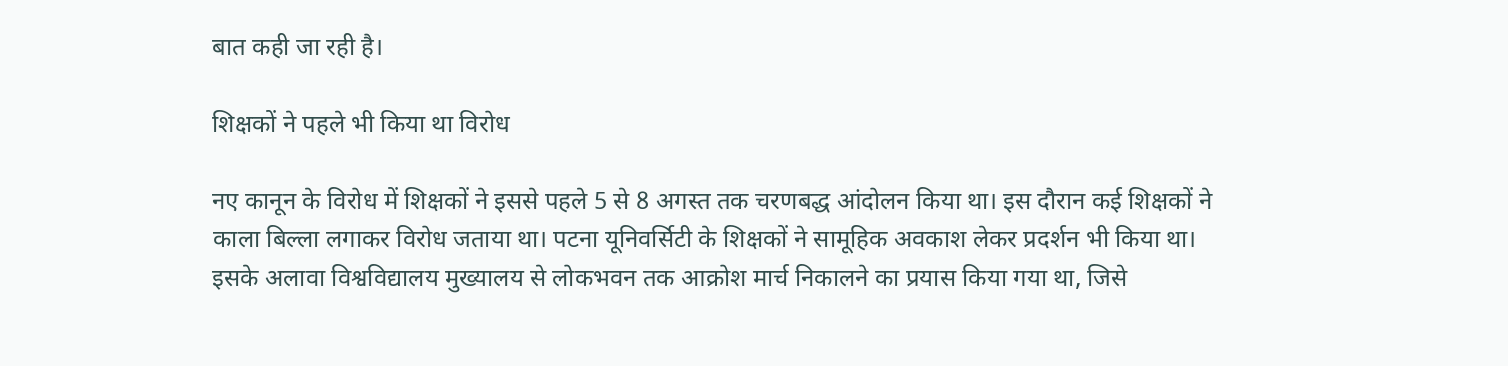बात कही जा रही है।

शिक्षकों ने पहले भी किया था विरोध

नए कानून के विरोध में शिक्षकों ने इससे पहले 5 से 8 अगस्त तक चरणबद्ध आंदोलन किया था। इस दौरान कई शिक्षकों ने काला बिल्ला लगाकर विरोध जताया था। पटना यूनिवर्सिटी के शिक्षकों ने सामूहिक अवकाश लेकर प्रदर्शन भी किया था। इसके अलावा विश्वविद्यालय मुख्यालय से लोकभवन तक आक्रोश मार्च निकालने का प्रयास किया गया था, जिसे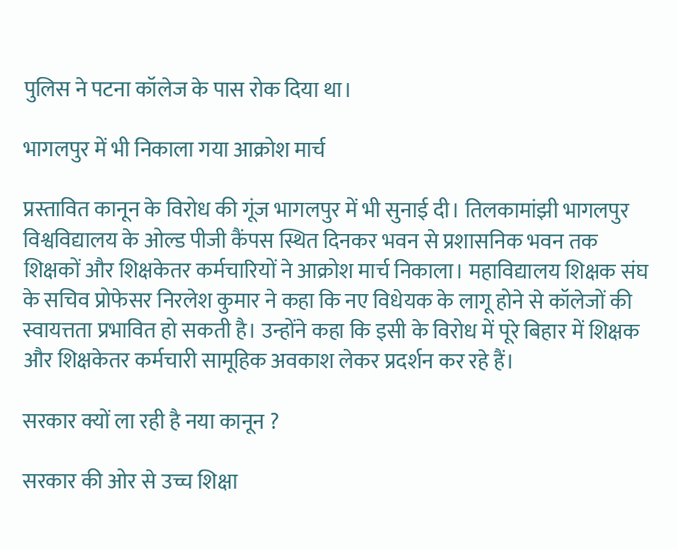पुलिस ने पटना कॉलेज के पास रोक दिया था।

भागलपुर में भी निकाला गया आक्रोश मार्च

प्रस्तावित कानून के विरोध की गूंज भागलपुर में भी सुनाई दी। तिलकामांझी भागलपुर विश्वविद्यालय के ओल्ड पीजी कैंपस स्थित दिनकर भवन से प्रशासनिक भवन तक शिक्षकों और शिक्षकेतर कर्मचारियों ने आक्रोश मार्च निकाला। महाविद्यालय शिक्षक संघ के सचिव प्रोफेसर निरलेश कुमार ने कहा कि नए विधेयक के लागू होने से कॉलेजों की स्वायत्तता प्रभावित हो सकती है। उन्होंने कहा कि इसी के विरोध में पूरे बिहार में शिक्षक और शिक्षकेतर कर्मचारी सामूहिक अवकाश लेकर प्रदर्शन कर रहे हैं।

सरकार क्यों ला रही है नया कानून ?

सरकार की ओर से उच्च शिक्षा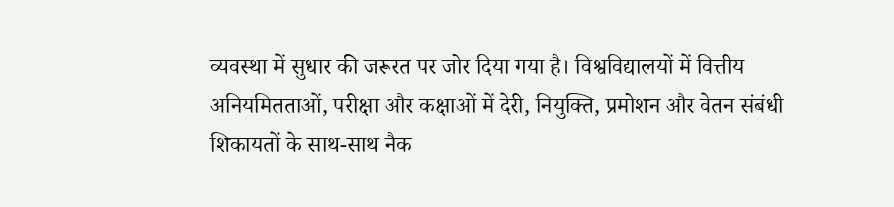व्यवस्था में सुधार की जरूरत पर जोर दिया गया है। विश्वविद्यालयों में वित्तीय अनियमितताओं, परीक्षा और कक्षाओं में देरी, नियुक्ति, प्रमोशन और वेतन संबंधी शिकायतों के साथ-साथ नैक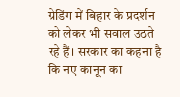ग्रेडिंग में बिहार के प्रदर्शन को लेकर भी सवाल उठते रहे हैं। सरकार का कहना है कि नए कानून का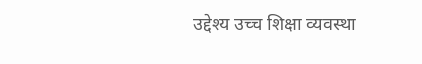उद्देश्य उच्च शिक्षा व्यवस्था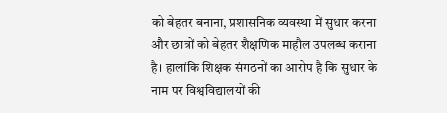को बेहतर बनाना, प्रशासनिक व्यवस्था में सुधार करना और छात्रों को बेहतर शैक्षणिक माहौल उपलब्ध कराना है। हालांकि शिक्षक संगठनों का आरोप है कि सुधार के नाम पर विश्वविद्यालयों की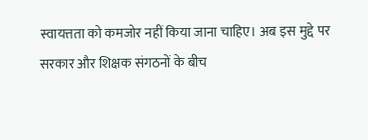स्वायत्तता को कमजोर नहीं किया जाना चाहिए। अब इस मुद्दे पर सरकार और शिक्षक संगठनों के बीच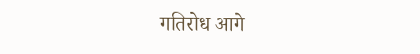गतिरोध आगे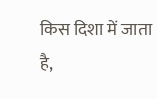किस दिशा में जाता है,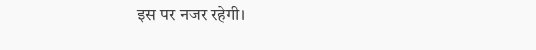इस पर नजर रहेगी।